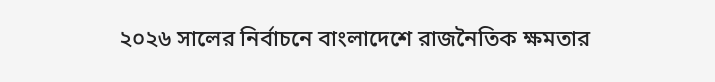২০২৬ সালের নির্বাচনে বাংলাদেশে রাজনৈতিক ক্ষমতার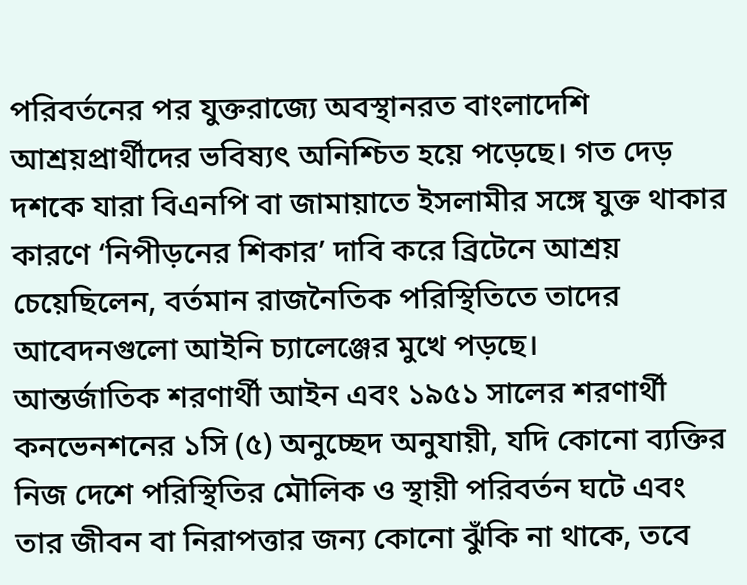পরিবর্তনের পর যুক্তরাজ্যে অবস্থানরত বাংলাদেশি আশ্রয়প্রার্থীদের ভবিষ্যৎ অনিশ্চিত হয়ে পড়েছে। গত দেড় দশকে যারা বিএনপি বা জামায়াতে ইসলামীর সঙ্গে যুক্ত থাকার কারণে ‘নিপীড়নের শিকার’ দাবি করে ব্রিটেনে আশ্রয় চেয়েছিলেন, বর্তমান রাজনৈতিক পরিস্থিতিতে তাদের আবেদনগুলো আইনি চ্যালেঞ্জের মুখে পড়ছে।
আন্তর্জাতিক শরণার্থী আইন এবং ১৯৫১ সালের শরণার্থী কনভেনশনের ১সি (৫) অনুচ্ছেদ অনুযায়ী, যদি কোনো ব্যক্তির নিজ দেশে পরিস্থিতির মৌলিক ও স্থায়ী পরিবর্তন ঘটে এবং তার জীবন বা নিরাপত্তার জন্য কোনো ঝুঁকি না থাকে, তবে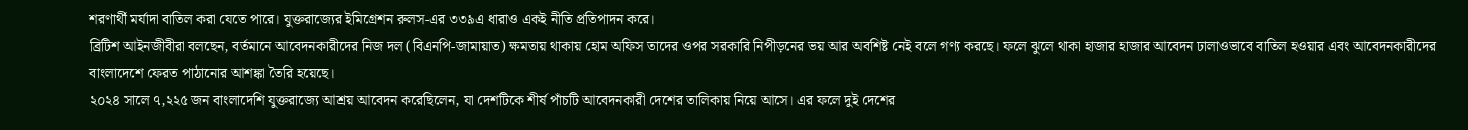শরণার্থী মর্যাদা বাতিল করা যেতে পারে। যুক্তরাজ্যের ইমিগ্রেশন রুলস-এর ৩৩৯এ ধারাও একই নীতি প্রতিপাদন করে।
ব্রিটিশ আইনজীবীরা বলছেন, বর্তমানে আবেদনকারীদের নিজ দল (বিএনপি-জামায়াত) ক্ষমতায় থাকায় হোম অফিস তাদের ওপর সরকারি নিপীড়নের ভয় আর অবশিষ্ট নেই বলে গণ্য করছে। ফলে ঝুলে থাকা হাজার হাজার আবেদন ঢালাওভাবে বাতিল হওয়ার এবং আবেদনকারীদের বাংলাদেশে ফেরত পাঠানোর আশঙ্কা তৈরি হয়েছে।
২০২৪ সালে ৭,২২৫ জন বাংলাদেশি যুক্তরাজ্যে আশ্রয় আবেদন করেছিলেন, যা দেশটিকে শীর্ষ পাঁচটি আবেদনকারী দেশের তালিকায় নিয়ে আসে। এর ফলে দুই দেশের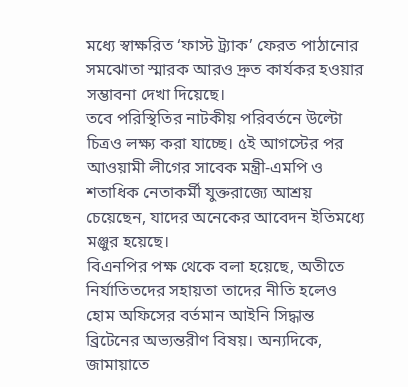মধ্যে স্বাক্ষরিত ‘ফাস্ট ট্র্যাক’ ফেরত পাঠানোর সমঝোতা স্মারক আরও দ্রুত কার্যকর হওয়ার সম্ভাবনা দেখা দিয়েছে।
তবে পরিস্থিতির নাটকীয় পরিবর্তনে উল্টো চিত্রও লক্ষ্য করা যাচ্ছে। ৫ই আগস্টের পর আওয়ামী লীগের সাবেক মন্ত্রী-এমপি ও শতাধিক নেতাকর্মী যুক্তরাজ্যে আশ্রয় চেয়েছেন, যাদের অনেকের আবেদন ইতিমধ্যে মঞ্জুর হয়েছে।
বিএনপির পক্ষ থেকে বলা হয়েছে, অতীতে নির্যাতিতদের সহায়তা তাদের নীতি হলেও হোম অফিসের বর্তমান আইনি সিদ্ধান্ত ব্রিটেনের অভ্যন্তরীণ বিষয়। অন্যদিকে, জামায়াতে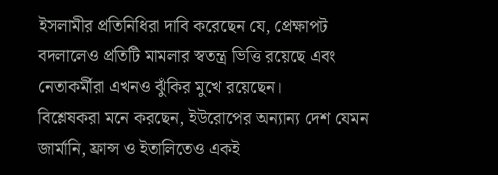ইসলামীর প্রতিনিধিরা দাবি করেছেন যে, প্রেক্ষাপট বদলালেও প্রতিটি মামলার স্বতন্ত্র ভিত্তি রয়েছে এবং নেতাকর্মীরা এখনও ঝুঁকির মুখে রয়েছেন।
বিশ্লেষকরা মনে করছেন, ইউরোপের অন্যান্য দেশ যেমন জার্মানি, ফ্রান্স ও ইতালিতেও একই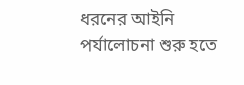ধরনের আইনি পর্যালোচনা শুরু হতে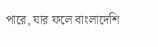পারে, যার ফলে বাংলাদেশি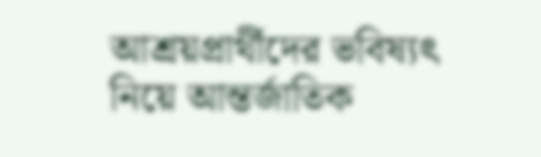আশ্রয়প্রার্থীদের ভবিষ্যৎ নিয়ে আন্তর্জাতিক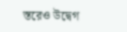স্তরেও উদ্বেগ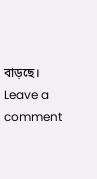বাড়ছে।
Leave a comment